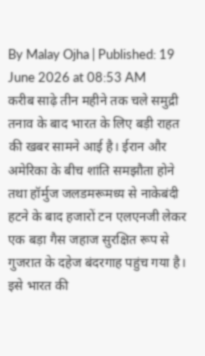By Malay Ojha | Published: 19 June 2026 at 08:53 AM
करीब साढ़े तीन महीने तक चले समुद्री तनाव के बाद भारत के लिए बड़ी राहत की खबर सामने आई है। ईरान और अमेरिका के बीच शांति समझौता होने तथा हॉर्मुज जलडमरूमध्य से नाकेबंदी हटने के बाद हजारों टन एलएनजी लेकर एक बड़ा गैस जहाज सुरक्षित रूप से गुजरात के दहेज बंदरगाह पहुंच गया है। इसे भारत की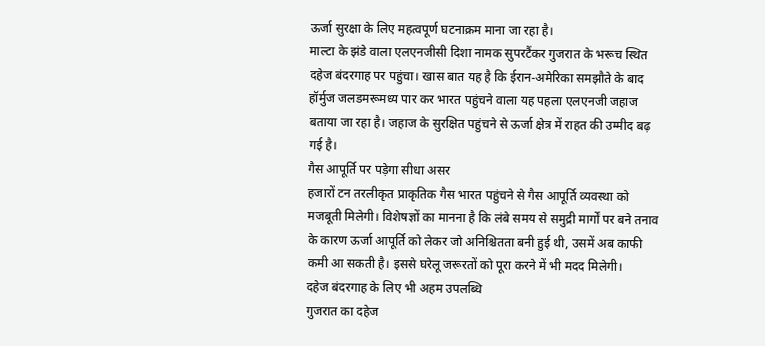ऊर्जा सुरक्षा के लिए महत्वपूर्ण घटनाक्रम माना जा रहा है।
माल्टा के झंडे वाला एलएनजीसी दिशा नामक सुपरटैंकर गुजरात के भरूच स्थित दहेज बंदरगाह पर पहुंचा। खास बात यह है कि ईरान-अमेरिका समझौते के बाद हॉर्मुज जलडमरूमध्य पार कर भारत पहुंचने वाला यह पहला एलएनजी जहाज बताया जा रहा है। जहाज के सुरक्षित पहुंचने से ऊर्जा क्षेत्र में राहत की उम्मीद बढ़ गई है।
गैस आपूर्ति पर पड़ेगा सीधा असर
हजारों टन तरलीकृत प्राकृतिक गैस भारत पहुंचने से गैस आपूर्ति व्यवस्था को मजबूती मिलेगी। विशेषज्ञों का मानना है कि लंबे समय से समुद्री मार्गों पर बने तनाव के कारण ऊर्जा आपूर्ति को लेकर जो अनिश्चितता बनी हुई थी, उसमें अब काफी कमी आ सकती है। इससे घरेलू जरूरतों को पूरा करने में भी मदद मिलेगी।
दहेज बंदरगाह के लिए भी अहम उपलब्धि
गुजरात का दहेज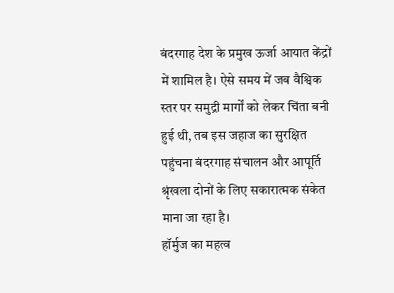बंदरगाह देश के प्रमुख ऊर्जा आयात केंद्रों में शामिल है। ऐसे समय में जब वैश्विक स्तर पर समुद्री मार्गों को लेकर चिंता बनी हुई थी, तब इस जहाज का सुरक्षित पहुंचना बंदरगाह संचालन और आपूर्ति श्रृंखला दोनों के लिए सकारात्मक संकेत माना जा रहा है।
हॉर्मुज का महत्व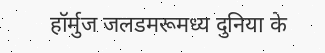हॉर्मुज जलडमरूमध्य दुनिया के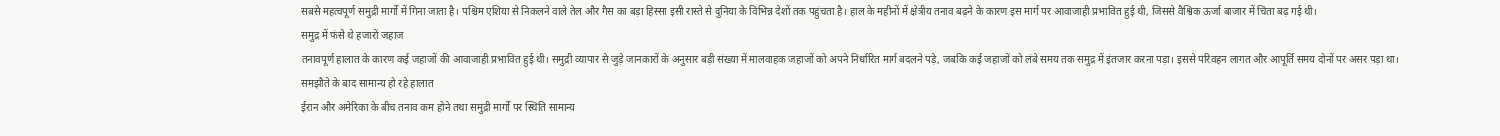सबसे महत्वपूर्ण समुद्री मार्गों में गिना जाता है। पश्चिम एशिया से निकलने वाले तेल और गैस का बड़ा हिस्सा इसी रास्ते से दुनिया के विभिन्न देशों तक पहुंचता है। हाल के महीनों में क्षेत्रीय तनाव बढ़ने के कारण इस मार्ग पर आवाजाही प्रभावित हुई थी, जिससे वैश्विक ऊर्जा बाजार में चिंता बढ़ गई थी।
समुद्र में फंसे थे हजारों जहाज
तनावपूर्ण हालात के कारण कई जहाजों की आवाजाही प्रभावित हुई थी। समुद्री व्यापार से जुड़े जानकारों के अनुसार बड़ी संख्या में मालवाहक जहाजों को अपने निर्धारित मार्ग बदलने पड़े, जबकि कई जहाजों को लंबे समय तक समुद्र में इंतजार करना पड़ा। इससे परिवहन लागत और आपूर्ति समय दोनों पर असर पड़ा था।
समझौते के बाद सामान्य हो रहे हालात
ईरान और अमेरिका के बीच तनाव कम होने तथा समुद्री मार्गों पर स्थिति सामान्य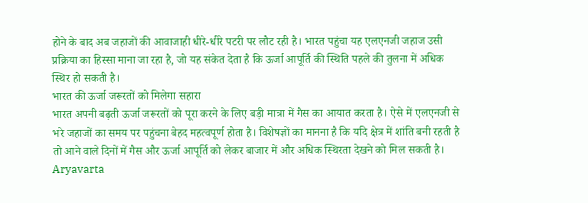होने के बाद अब जहाजों की आवाजाही धीरे-धीरे पटरी पर लौट रही है। भारत पहुंचा यह एलएनजी जहाज उसी प्रक्रिया का हिस्सा माना जा रहा है, जो यह संकेत देता है कि ऊर्जा आपूर्ति की स्थिति पहले की तुलना में अधिक स्थिर हो सकती है।
भारत की ऊर्जा जरूरतों को मिलेगा सहारा
भारत अपनी बढ़ती ऊर्जा जरूरतों को पूरा करने के लिए बड़ी मात्रा में गैस का आयात करता है। ऐसे में एलएनजी से भरे जहाजों का समय पर पहुंचना बेहद महत्वपूर्ण होता है। विशेषज्ञों का मानना है कि यदि क्षेत्र में शांति बनी रहती है तो आने वाले दिनों में गैस और ऊर्जा आपूर्ति को लेकर बाजार में और अधिक स्थिरता देखने को मिल सकती है।
Aryavarta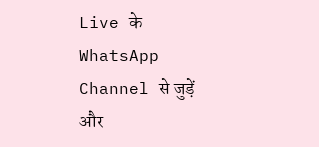Live के WhatsApp Channel से जुड़ें और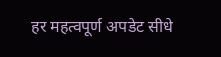हर महत्वपूर्ण अपडेट सीधे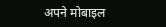अपने मोबाइल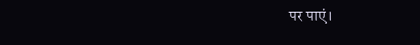पर पाएं।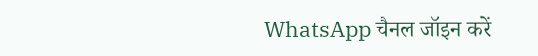WhatsApp चैनल जॉइन करें